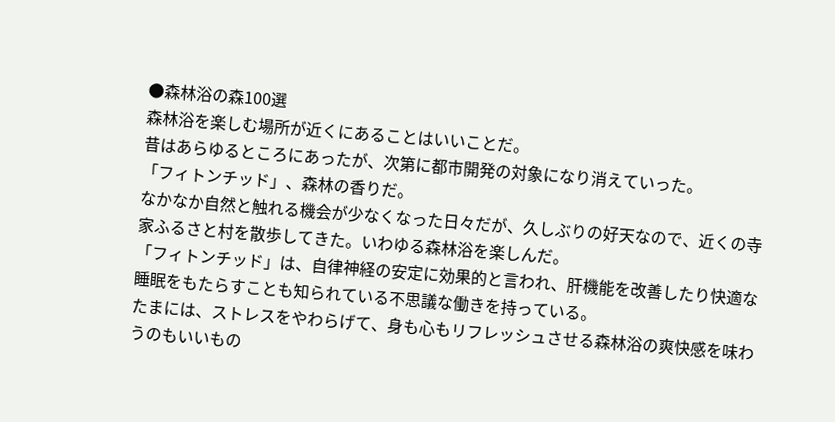●森林浴の森100選
森林浴を楽しむ場所が近くにあることはいいことだ。
昔はあらゆるところにあったが、次第に都市開発の対象になり消えていった。
「フィトンチッド」、森林の香りだ。
なかなか自然と触れる機会が少なくなった日々だが、久しぶりの好天なので、近くの寺家ふるさと村を散歩してきた。いわゆる森林浴を楽しんだ。
「フィトンチッド」は、自律神経の安定に効果的と言われ、肝機能を改善したり快適な睡眠をもたらすことも知られている不思議な働きを持っている。
たまには、ストレスをやわらげて、身も心もリフレッシュさせる森林浴の爽快感を味わうのもいいもの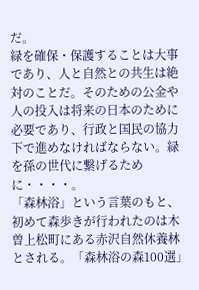だ。
緑を確保・保護することは大事であり、人と自然との共生は絶対のことだ。そのための公金や人の投入は将来の日本のために必要であり、行政と国民の協力下で進めなければならない。緑を孫の世代に繋げるために・・・・。
「森林浴」という言葉のもと、初めて森歩きが行われたのは木曽上松町にある赤沢自然休養林とされる。「森林浴の森100選」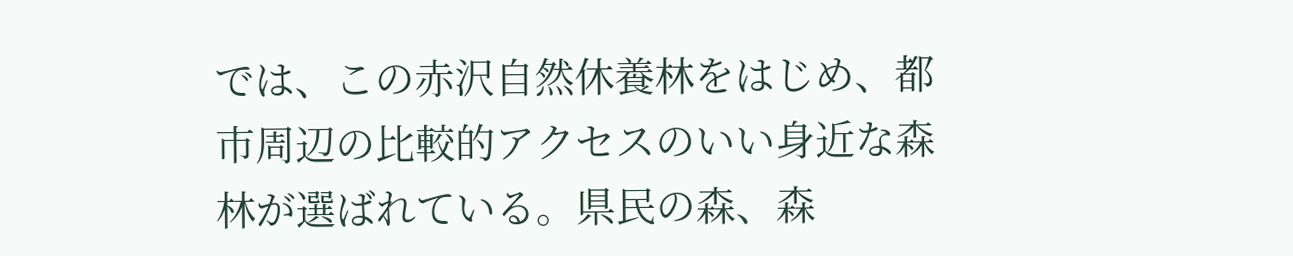では、この赤沢自然休養林をはじめ、都市周辺の比較的アクセスのいい身近な森林が選ばれている。県民の森、森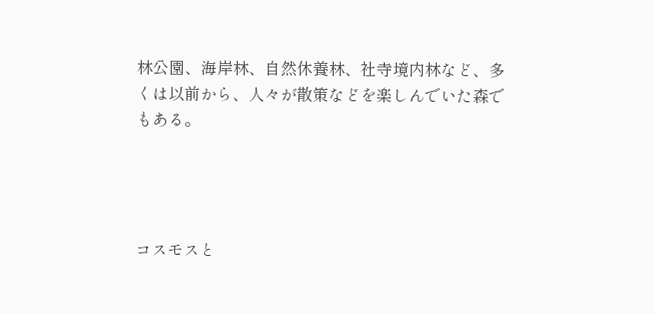林公園、海岸林、自然休養林、社寺境内林など、多くは以前から、人々が散策などを楽しんでいた森でもある。




コスモスと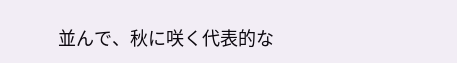並んで、秋に咲く代表的な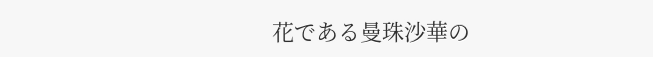花である曼珠沙華の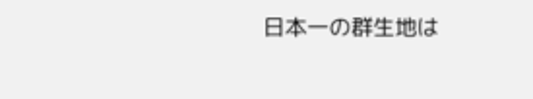日本一の群生地は